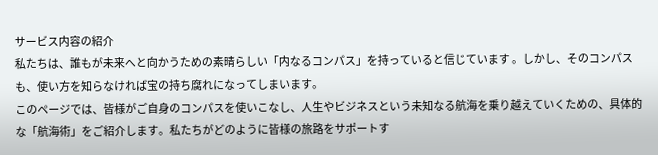サービス内容の紹介
私たちは、誰もが未来へと向かうための素晴らしい「内なるコンパス」を持っていると信じています 。しかし、そのコンパスも、使い方を知らなければ宝の持ち腐れになってしまいます。
このページでは、皆様がご自身のコンパスを使いこなし、人生やビジネスという未知なる航海を乗り越えていくための、具体的な「航海術」をご紹介します。私たちがどのように皆様の旅路をサポートす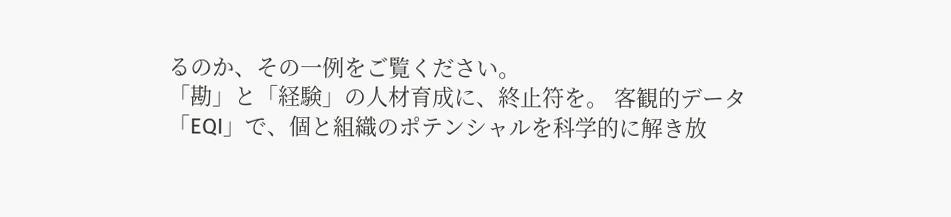るのか、その一例をご覧ください。
「勘」と「経験」の人材育成に、終止符を。 客観的データ「EQI」で、個と組織のポテンシャルを科学的に解き放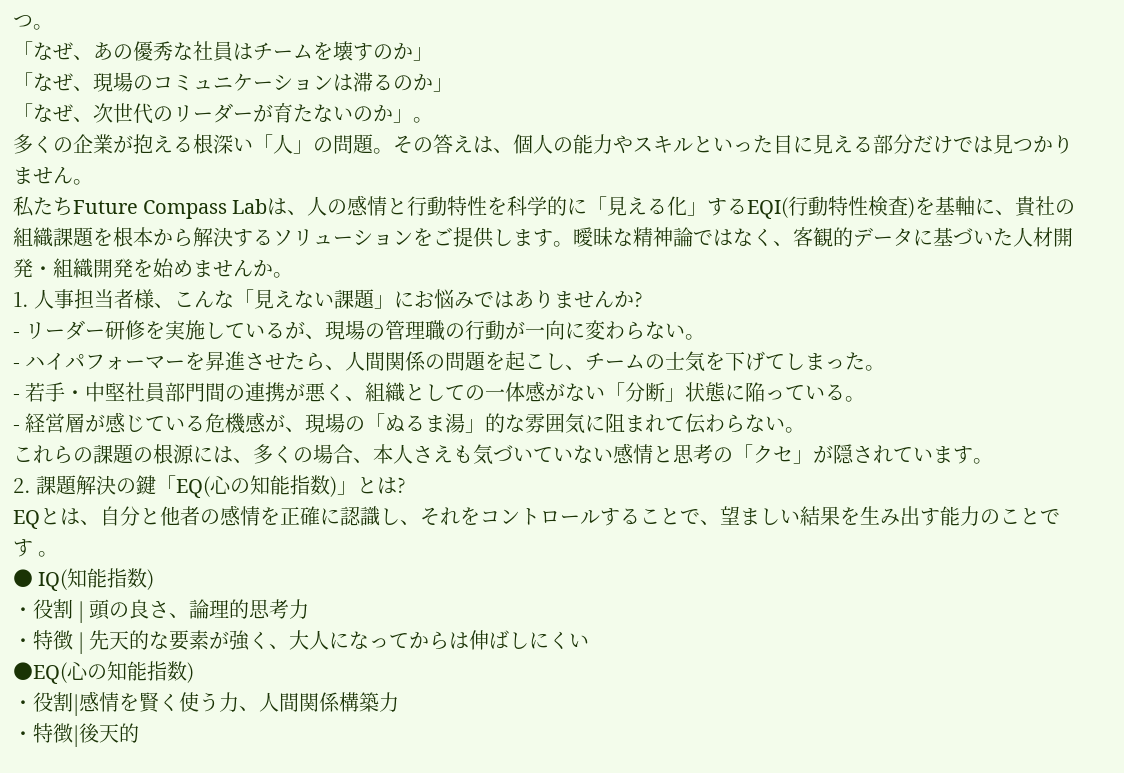つ。
「なぜ、あの優秀な社員はチームを壊すのか」
「なぜ、現場のコミュニケーションは滞るのか」
「なぜ、次世代のリーダーが育たないのか」。
多くの企業が抱える根深い「人」の問題。その答えは、個人の能力やスキルといった目に見える部分だけでは見つかりません。
私たちFuture Compass Labは、人の感情と行動特性を科学的に「見える化」するEQI(行動特性検査)を基軸に、貴社の組織課題を根本から解決するソリューションをご提供します。曖昧な精神論ではなく、客観的データに基づいた人材開発・組織開発を始めませんか。
1. 人事担当者様、こんな「見えない課題」にお悩みではありませんか?
- リーダー研修を実施しているが、現場の管理職の行動が一向に変わらない。
- ハイパフォーマーを昇進させたら、人間関係の問題を起こし、チームの士気を下げてしまった。
- 若手・中堅社員部門間の連携が悪く、組織としての一体感がない「分断」状態に陥っている。
- 経営層が感じている危機感が、現場の「ぬるま湯」的な雰囲気に阻まれて伝わらない。
これらの課題の根源には、多くの場合、本人さえも気づいていない感情と思考の「クセ」が隠されています。
2. 課題解決の鍵「EQ(心の知能指数)」とは?
EQとは、自分と他者の感情を正確に認識し、それをコントロールすることで、望ましい結果を生み出す能力のことです 。
● IQ(知能指数)
・役割 | 頭の良さ、論理的思考力
・特徴 | 先天的な要素が強く、大人になってからは伸ばしにくい
●EQ(心の知能指数)
・役割|感情を賢く使う力、人間関係構築力
・特徴|後天的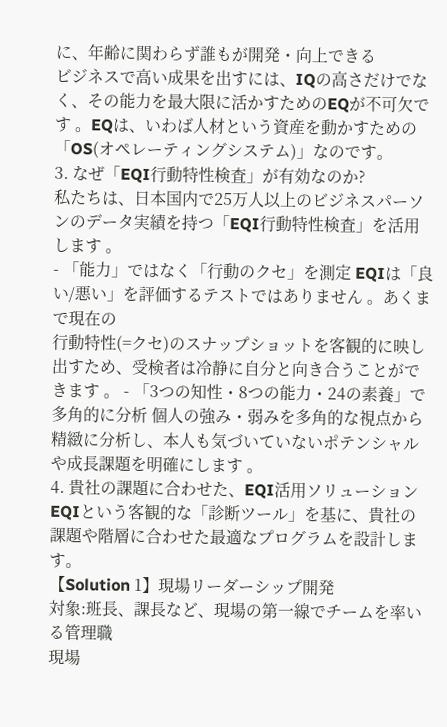に、年齢に関わらず誰もが開発・向上できる
ビジネスで高い成果を出すには、IQの高さだけでなく、その能力を最大限に活かすためのEQが不可欠です 。EQは、いわば人材という資産を動かすための「OS(オペレーティングシステム)」なのです。
3. なぜ「EQI行動特性検査」が有効なのか?
私たちは、日本国内で25万人以上のビジネスパーソンのデータ実績を持つ「EQI行動特性検査」を活用します 。
- 「能力」ではなく「行動のクセ」を測定 EQIは「良い/悪い」を評価するテストではありません 。あくまで現在の
行動特性(=クセ)のスナップショットを客観的に映し出すため、受検者は冷静に自分と向き合うことができます 。 - 「3つの知性・8つの能力・24の素養」で多角的に分析 個人の強み・弱みを多角的な視点から精緻に分析し、本人も気づいていないポテンシャルや成長課題を明確にします 。
4. 貴社の課題に合わせた、EQI活用ソリューション
EQIという客観的な「診断ツール」を基に、貴社の課題や階層に合わせた最適なプログラムを設計します。
【Solution 1】現場リーダーシップ開発
対象:班長、課長など、現場の第一線でチームを率いる管理職
現場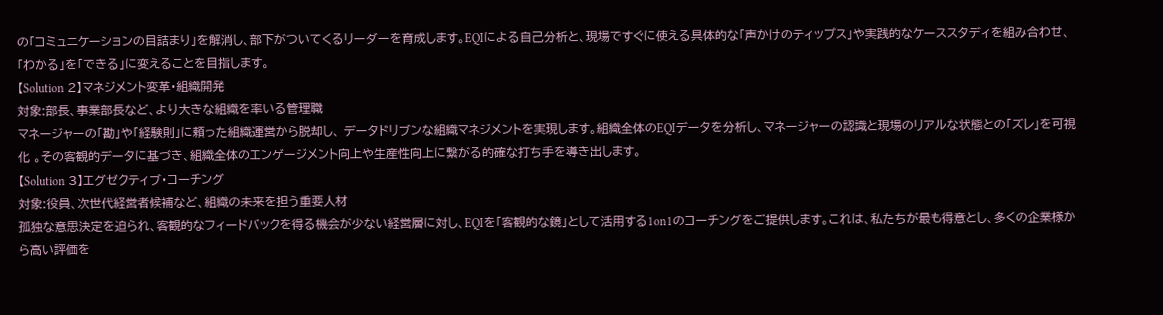の「コミュニケーションの目詰まり」を解消し、部下がついてくるリーダーを育成します。EQIによる自己分析と、現場ですぐに使える具体的な「声かけのティップス」や実践的なケーススタディを組み合わせ、「わかる」を「できる」に変えることを目指します。
【Solution 2】マネジメント変革・組織開発
対象:部長、事業部長など、より大きな組織を率いる管理職
マネージャーの「勘」や「経験則」に頼った組織運営から脱却し、 データドリブンな組織マネジメントを実現します。組織全体のEQIデータを分析し、マネージャーの認識と現場のリアルな状態との「ズレ」を可視化 。その客観的データに基づき、組織全体のエンゲージメント向上や生産性向上に繋がる的確な打ち手を導き出します。
【Solution 3】エグゼクティブ・コーチング
対象:役員、次世代経営者候補など、組織の未来を担う重要人材
孤独な意思決定を迫られ、客観的なフィードバックを得る機会が少ない経営層に対し、EQIを「客観的な鏡」として活用する1on1のコーチングをご提供します。これは、私たちが最も得意とし、多くの企業様から高い評価を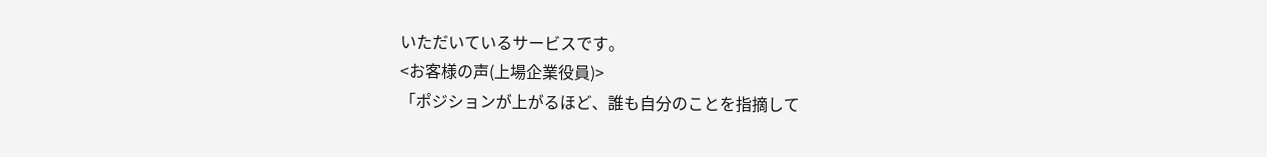いただいているサービスです。
<お客様の声(上場企業役員)>
「ポジションが上がるほど、誰も自分のことを指摘して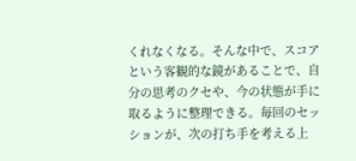くれなくなる。そんな中で、スコアという客観的な鏡があることで、自分の思考のクセや、今の状態が手に取るように整理できる。毎回のセッションが、次の打ち手を考える上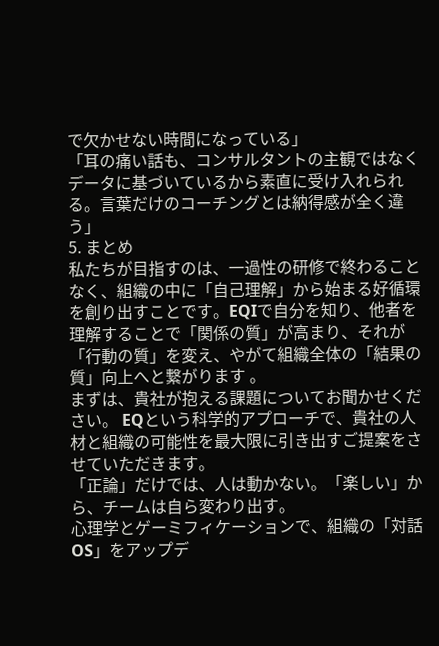で欠かせない時間になっている」
「耳の痛い話も、コンサルタントの主観ではなくデータに基づいているから素直に受け入れられる。言葉だけのコーチングとは納得感が全く違う」
5. まとめ
私たちが目指すのは、一過性の研修で終わることなく、組織の中に「自己理解」から始まる好循環を創り出すことです。EQIで自分を知り、他者を理解することで「関係の質」が高まり、それが「行動の質」を変え、やがて組織全体の「結果の質」向上へと繋がります 。
まずは、貴社が抱える課題についてお聞かせください。 EQという科学的アプローチで、貴社の人材と組織の可能性を最大限に引き出すご提案をさせていただきます。
「正論」だけでは、人は動かない。「楽しい」から、チームは自ら変わり出す。
心理学とゲーミフィケーションで、組織の「対話OS」をアップデ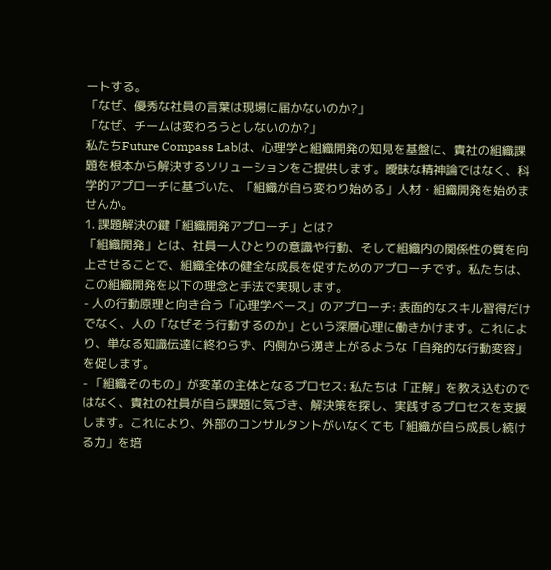ートする。
「なぜ、優秀な社員の言葉は現場に届かないのか?」
「なぜ、チームは変わろうとしないのか?」
私たちFuture Compass Labは、心理学と組織開発の知見を基盤に、貴社の組織課題を根本から解決するソリューションをご提供します。曖昧な精神論ではなく、科学的アプローチに基づいた、「組織が自ら変わり始める」人材・組織開発を始めませんか。
1. 課題解決の鍵「組織開発アプローチ」とは?
「組織開発」とは、社員一人ひとりの意識や行動、そして組織内の関係性の質を向上させることで、組織全体の健全な成長を促すためのアプローチです。私たちは、この組織開発を以下の理念と手法で実現します。
- 人の行動原理と向き合う「心理学ベース」のアプローチ: 表面的なスキル習得だけでなく、人の「なぜそう行動するのか」という深層心理に働きかけます。これにより、単なる知識伝達に終わらず、内側から湧き上がるような「自発的な行動変容」を促します。
- 「組織そのもの」が変革の主体となるプロセス: 私たちは「正解」を教え込むのではなく、貴社の社員が自ら課題に気づき、解決策を探し、実践するプロセスを支援します。これにより、外部のコンサルタントがいなくても「組織が自ら成長し続ける力」を培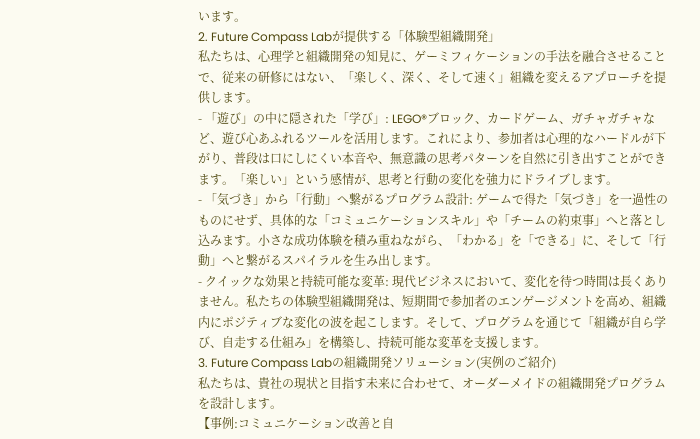います。
2. Future Compass Labが提供する「体験型組織開発」
私たちは、心理学と組織開発の知見に、ゲーミフィケーションの手法を融合させることで、従来の研修にはない、「楽しく、深く、そして速く」組織を変えるアプローチを提供します。
- 「遊び」の中に隠された「学び」: LEGO®ブロック、カードゲーム、ガチャガチャなど、遊び心あふれるツールを活用します。これにより、参加者は心理的なハードルが下がり、普段は口にしにくい本音や、無意識の思考パターンを自然に引き出すことができます。「楽しい」という感情が、思考と行動の変化を強力にドライブします。
- 「気づき」から「行動」へ繋がるプログラム設計: ゲームで得た「気づき」を一過性のものにせず、具体的な「コミュニケーションスキル」や「チームの約束事」へと落とし込みます。小さな成功体験を積み重ねながら、「わかる」を「できる」に、そして「行動」へと繋がるスパイラルを生み出します。
- クイックな効果と持続可能な変革: 現代ビジネスにおいて、変化を待つ時間は長くありません。私たちの体験型組織開発は、短期間で参加者のエンゲージメントを高め、組織内にポジティブな変化の波を起こします。そして、プログラムを通じて「組織が自ら学び、自走する仕組み」を構築し、持続可能な変革を支援します。
3. Future Compass Labの組織開発ソリューション(実例のご紹介)
私たちは、貴社の現状と目指す未来に合わせて、オーダーメイドの組織開発プログラムを設計します。
【事例:コミュニケーション改善と自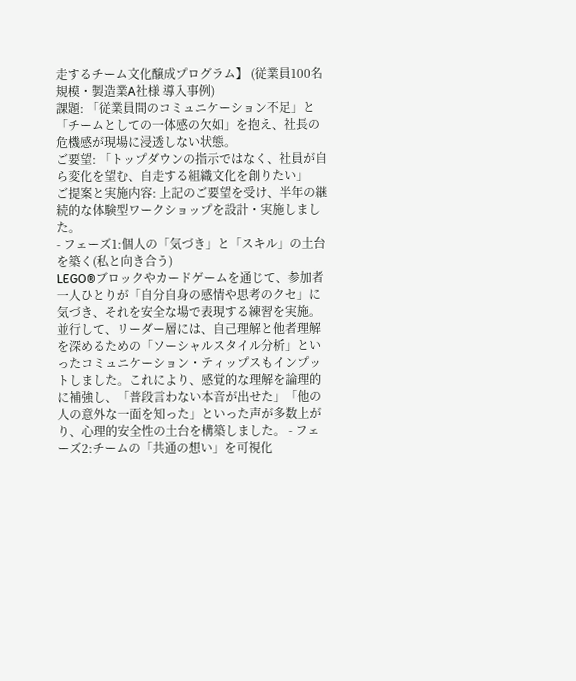走するチーム文化醸成プログラム】 (従業員100名規模・製造業A社様 導入事例)
課題: 「従業員間のコミュニケーション不足」と「チームとしての一体感の欠如」を抱え、社長の危機感が現場に浸透しない状態。
ご要望: 「トップダウンの指示ではなく、社員が自ら変化を望む、自走する組織文化を創りたい」
ご提案と実施内容: 上記のご要望を受け、半年の継続的な体験型ワークショップを設計・実施しました。
- フェーズ1:個人の「気づき」と「スキル」の土台を築く(私と向き合う)
LEGO®ブロックやカードゲームを通じて、参加者一人ひとりが「自分自身の感情や思考のクセ」に気づき、それを安全な場で表現する練習を実施。
並行して、リーダー層には、自己理解と他者理解を深めるための「ソーシャルスタイル分析」といったコミュニケーション・ティップスもインプットしました。これにより、感覚的な理解を論理的に補強し、「普段言わない本音が出せた」「他の人の意外な一面を知った」といった声が多数上がり、心理的安全性の土台を構築しました。 - フェーズ2:チームの「共通の想い」を可視化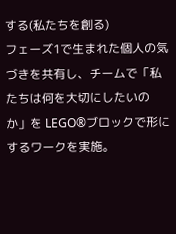する(私たちを創る)
フェーズ1で生まれた個人の気づきを共有し、チームで「私たちは何を大切にしたいのか」を LEGO®ブロックで形にするワークを実施。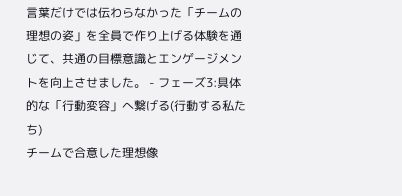言葉だけでは伝わらなかった「チームの理想の姿」を全員で作り上げる体験を通じて、共通の目標意識とエンゲージメントを向上させました。 - フェーズ3:具体的な「行動変容」へ繋げる(行動する私たち)
チームで合意した理想像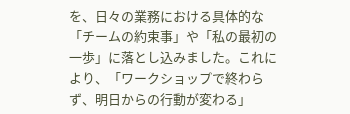を、日々の業務における具体的な「チームの約束事」や「私の最初の一歩」に落とし込みました。これにより、「ワークショップで終わらず、明日からの行動が変わる」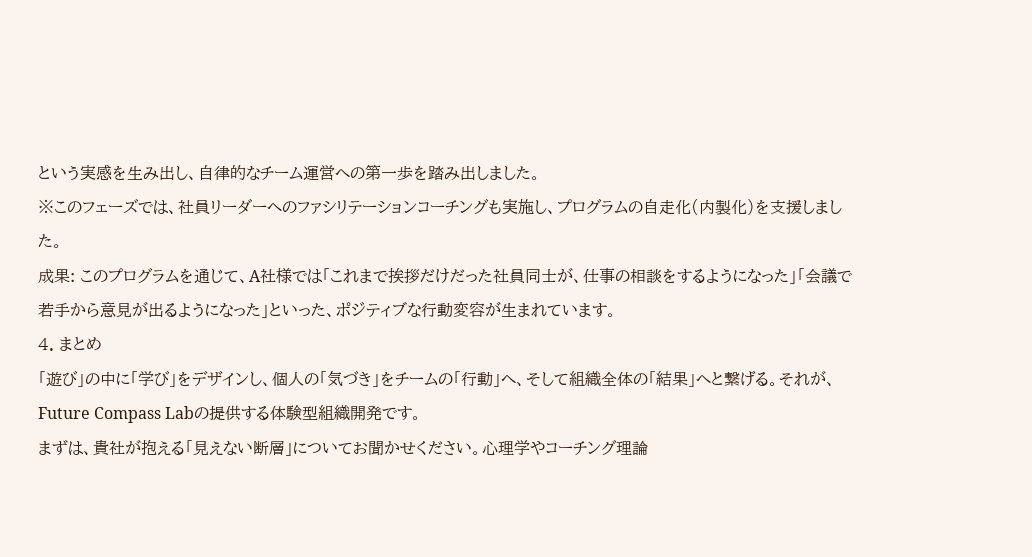という実感を生み出し、自律的なチーム運営への第一歩を踏み出しました。
※このフェーズでは、社員リーダーへのファシリテーションコーチングも実施し、プログラムの自走化(内製化)を支援しました。
成果: このプログラムを通じて、A社様では「これまで挨拶だけだった社員同士が、仕事の相談をするようになった」「会議で若手から意見が出るようになった」といった、ポジティブな行動変容が生まれています。
4. まとめ
「遊び」の中に「学び」をデザインし、個人の「気づき」をチームの「行動」へ、そして組織全体の「結果」へと繋げる。それが、Future Compass Labの提供する体験型組織開発です。
まずは、貴社が抱える「見えない断層」についてお聞かせください。心理学やコーチング理論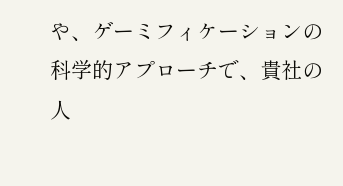や、ゲーミフィケーションの科学的アプローチで、貴社の人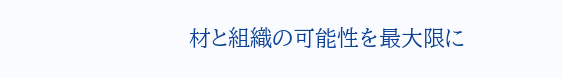材と組織の可能性を最大限に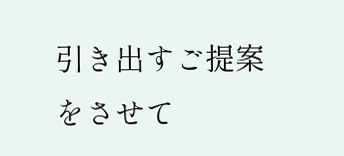引き出すご提案をさせて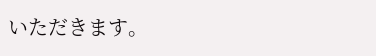いただきます。